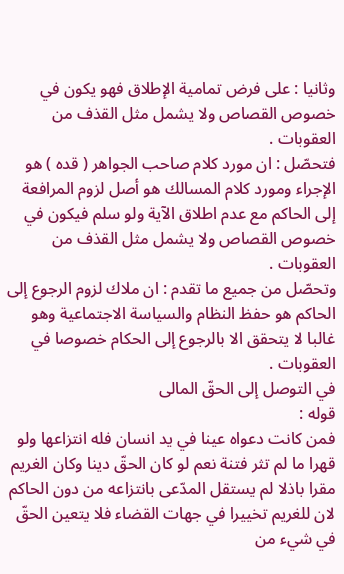وثانيا : على فرض تمامية الإطلاق فهو يكون في خصوص القصاص ولا يشمل مثل القذف من العقوبات .
فتحصّل : ان مورد كلام صاحب الجواهر ( قده ) هو الإجراء ومورد كلام المسالك هو أصل لزوم المرافعة إلى الحاكم مع عدم اطلاق الآية ولو سلم فيكون في خصوص القصاص ولا يشمل مثل القذف من العقوبات .
وتحصّل من جميع ما تقدم : ان ملاك لزوم الرجوع إلى الحاكم هو حفظ النظام والسياسة الاجتماعية وهو غالبا لا يتحقق الا بالرجوع إلى الحكام خصوصا في العقوبات .
في التوصل إلى الحقّ المالى
قوله :
فمن كانت دعواه عينا في يد انسان فله انتزاعها ولو قهرا ما لم تثر فتنة نعم لو كان الحقّ دينا وكان الغريم مقرا باذلا لم يستقل المدّعى بانتزاعه من دون الحاكم لان للغريم تخييرا في جهات القضاء فلا يتعين الحقّ في شيء من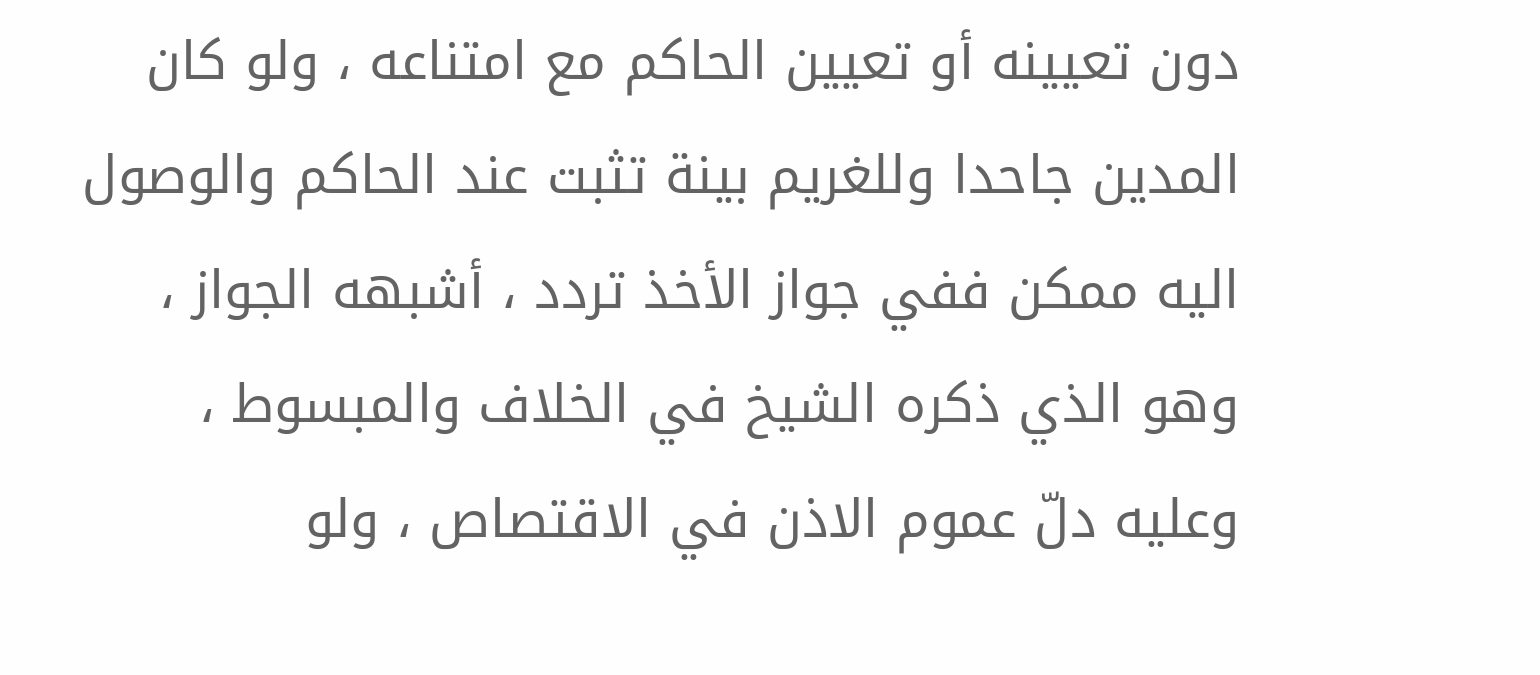دون تعيينه أو تعيين الحاكم مع امتناعه ، ولو كان المدين جاحدا وللغريم بينة تثبت عند الحاكم والوصول اليه ممكن ففي جواز الأخذ تردد ، أشبهه الجواز ، وهو الذي ذكره الشيخ في الخلاف والمبسوط ، وعليه دلّ عموم الاذن في الاقتصاص ، ولو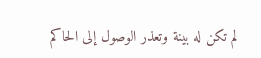لم تكن له بينة وتعذر الوصول إلى الحاكم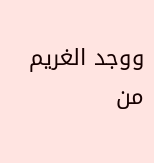ووجد الغريم من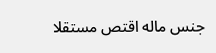جنس ماله اقتص مستقلا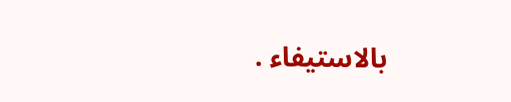بالاستيفاء .